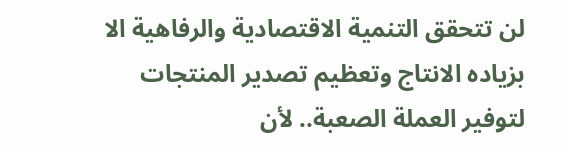لن تتحقق التنمية الاقتصادية والرفاهية الا بزياده الانتاج وتعظيم تصدير المنتجات لتوفير العملة الصعبة.. لأن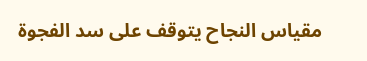مقياس النجاح يتوقف على سد الفجوة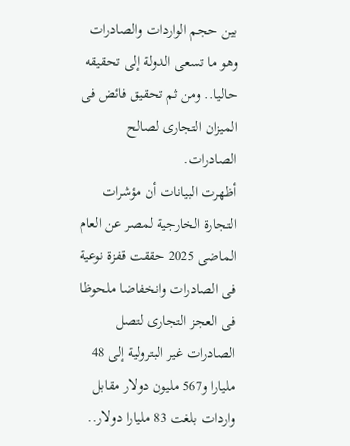بين حجم الواردات والصادرات وهو ما تسعى الدولة إلى تحقيقه حاليا.. ومن ثم تحقيق فائض فى الميزان التجارى لصالح الصادرات.
أظهرت البيانات أن مؤشرات التجارة الخارجية لمصر عن العام الماضى 2025 حققت قفزة نوعية فى الصادرات وانخفاضا ملحوظا فى العجز التجارى لتصل الصادرات غير البترولية إلى 48 مليارا و567 مليون دولار مقابل واردات بلغت 83 مليارا دولار..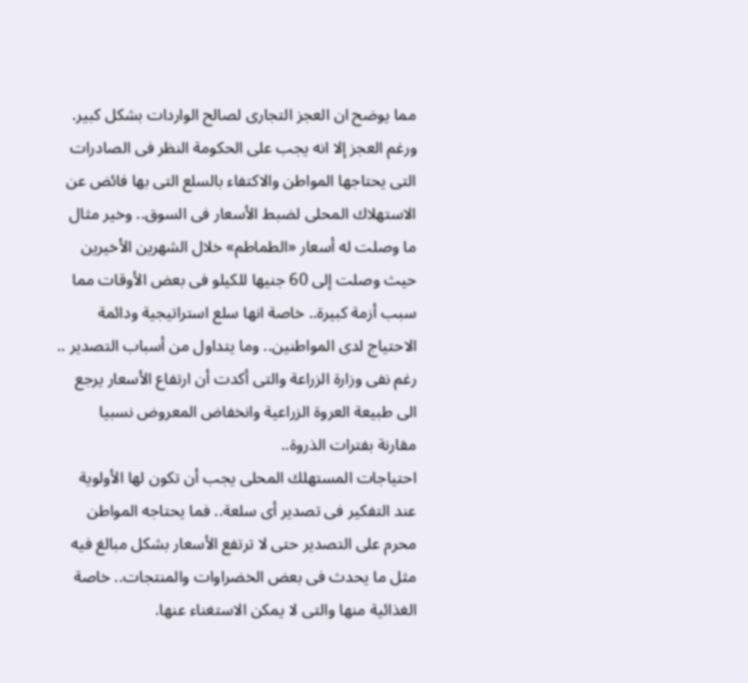مما يوضح ان العجز التجارى لصالح الواردات بشكل كبير.
ورغم العجز إلا انه يجب على الحكومة النظر فى الصادرات التى يحتاجها المواطن والاكتفاء بالسلع التى بها فائض عن الاستهلاك المحلى لضبط الأسعار فى السوق.. وخير مثال ما وصلت له أسعار «الطماطم» خلال الشهرين الأخيرين حيث وصلت إلى 60 جنيها للكيلو فى بعض الأوقات مما سبب أزمة كبيرة.. خاصة انها سلع استراتيجية ودائمة الاحتياج لدى المواطنين.. وما يتداول من أسباب التصدير .. رغم نفى وزارة الزراعة والتى أكدت أن ارتفاع الأسعار يرجع الى طبيعة العروة الزراعية وانخفاض المعروض نسبيا مقارنة بفترات الذروة..
احتياجات المستهلك المحلى يجب أن تكون لها الأولوية عند التفكير فى تصدير أى سلعة.. فما يحتاجه المواطن محرم على التصدير حتى لا ترتفع الأسعار بشكل مبالغ فيه مثل ما يحدث فى بعض الخضراوات والمنتجات.. خاصة الغذائية منها والتى لا يمكن الاستغناء عنها.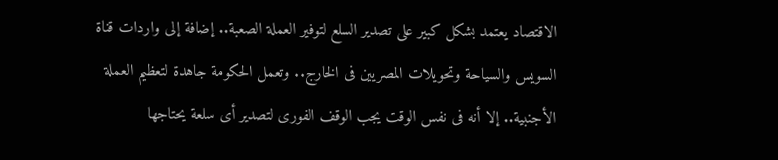الاقتصاد يعتمد بشكل كبير على تصدير السلع لتوفير العملة الصعبة.. إضافة إلى واردات قناة السويس والسياحة وتحويلات المصريين فى الخارج.. وتعمل الحكومة جاهدة لتعظيم العملة الأجنبية.. إلا أنه فى نفس الوقت يجب الوقف الفورى لتصدير أى سلعة يحتاجها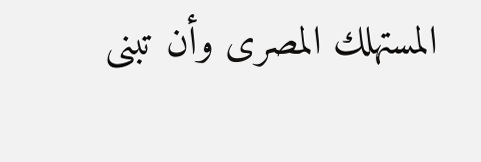المستهلك المصرى وأن تبنى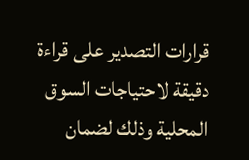قرارات التصدير على قراءة دقيقة لاحتياجات السوق المحلية وذلك لضمان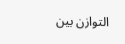التوازن بين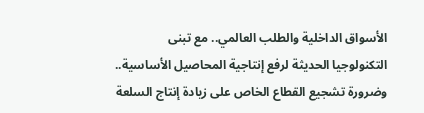الأسواق الداخلية والطلب العالمي.. مع تبنى التكنولوجيا الحديثة لرفع إنتاجية المحاصيل الأساسية.. وضرورة تشجيع القطاع الخاص على زيادة إنتاج السلعة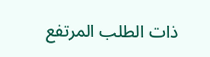ذات الطلب المرتفع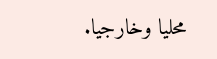محليا وخارجيا.